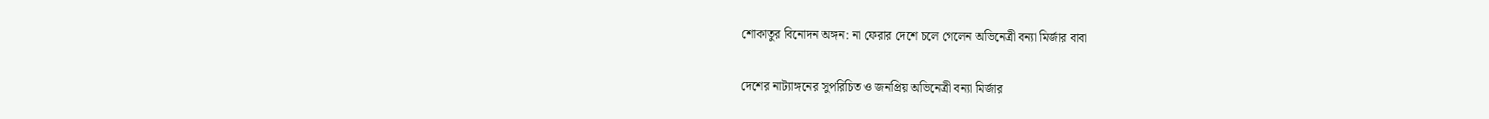শোকাতুর বিনোদন অঙ্গন: না ফেরার দেশে চলে গেলেন অভিনেত্রী বন্যা মির্জার বাবা

দেশের নাট্যাঙ্গনের সুপরিচিত ও জনপ্রিয় অভিনেত্রী বন্যা মির্জার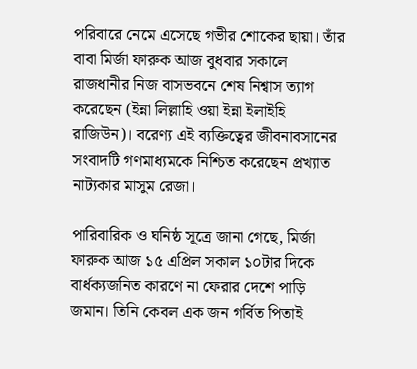পরিবারে নেমে এসেছে গভীর শোকের ছায়া। তাঁর বাবা মির্জা ফারুক আজ বুধবার সকালে রাজধানীর নিজ বাসভবনে শেষ নিশ্বাস ত্যাগ করেছেন (ইন্না লিল্লাহি ওয়া ইন্না ইলাইহি রাজিউন)। বরেণ্য এই ব্যক্তিত্বের জীবনাবসানের সংবাদটি গণমাধ্যমকে নিশ্চিত করেছেন প্রখ্যাত নাট্যকার মাসুম রেজা।

পারিবারিক ও ঘনিষ্ঠ সূত্রে জানা গেছে, মির্জা ফারুক আজ ১৫ এপ্রিল সকাল ১০টার দিকে বার্ধক্যজনিত কারণে না ফেরার দেশে পাড়ি জমান। তিনি কেবল এক জন গর্বিত পিতাই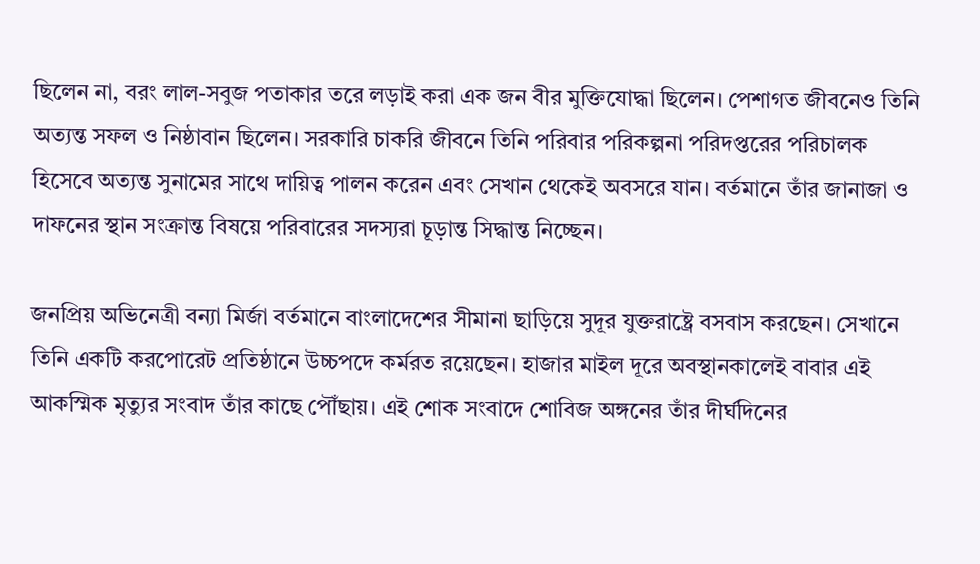ছিলেন না, বরং লাল-সবুজ পতাকার তরে লড়াই করা এক জন বীর মুক্তিযোদ্ধা ছিলেন। পেশাগত জীবনেও তিনি অত্যন্ত সফল ও নিষ্ঠাবান ছিলেন। সরকারি চাকরি জীবনে তিনি পরিবার পরিকল্পনা পরিদপ্তরের পরিচালক হিসেবে অত্যন্ত সুনামের সাথে দায়িত্ব পালন করেন এবং সেখান থেকেই অবসরে যান। বর্তমানে তাঁর জানাজা ও দাফনের স্থান সংক্রান্ত বিষয়ে পরিবারের সদস্যরা চূড়ান্ত সিদ্ধান্ত নিচ্ছেন।

জনপ্রিয় অভিনেত্রী বন্যা মির্জা বর্তমানে বাংলাদেশের সীমানা ছাড়িয়ে সুদূর যুক্তরাষ্ট্রে বসবাস করছেন। সেখানে তিনি একটি করপোরেট প্রতিষ্ঠানে উচ্চপদে কর্মরত রয়েছেন। হাজার মাইল দূরে অবস্থানকালেই বাবার এই আকস্মিক মৃত্যুর সংবাদ তাঁর কাছে পৌঁছায়। এই শোক সংবাদে শোবিজ অঙ্গনের তাঁর দীর্ঘদিনের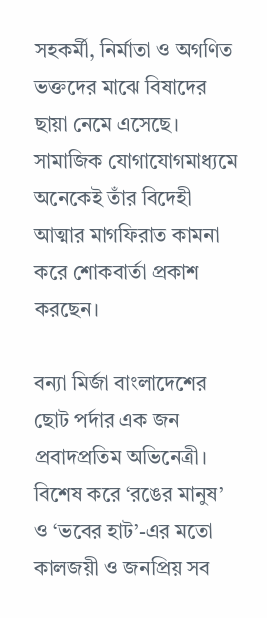সহকর্মী, নির্মাতা ও অগণিত ভক্তদের মাঝে বিষাদের ছায়া নেমে এসেছে। সামাজিক যোগাযোগমাধ্যমে অনেকেই তাঁর বিদেহী আত্মার মাগফিরাত কামনা করে শোকবার্তা প্রকাশ করছেন।

বন্যা মির্জা বাংলাদেশের ছোট পর্দার এক জন প্রবাদপ্রতিম অভিনেত্রী। বিশেষ করে ‘রঙের মানুষ’ ও ‘ভবের হাট’-এর মতো কালজয়ী ও জনপ্রিয় সব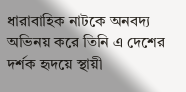ধারাবাহিক নাটকে অনবদ্য অভিনয় করে তিনি এ দেশের দর্শক হৃদয়ে স্থায়ী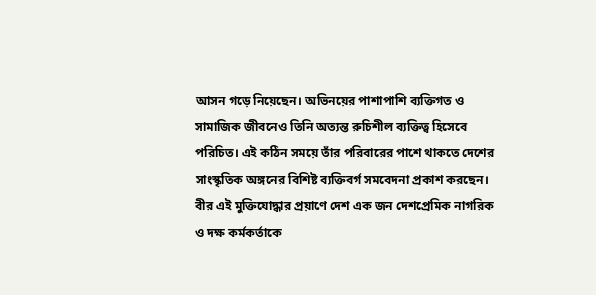আসন গড়ে নিয়েছেন। অভিনয়ের পাশাপাশি ব্যক্তিগত ও সামাজিক জীবনেও তিনি অত্যন্ত রুচিশীল ব্যক্তিত্ব হিসেবে পরিচিত। এই কঠিন সময়ে তাঁর পরিবারের পাশে থাকতে দেশের সাংস্কৃতিক অঙ্গনের বিশিষ্ট ব্যক্তিবর্গ সমবেদনা প্রকাশ করছেন। বীর এই মুক্তিযোদ্ধার প্রয়াণে দেশ এক জন দেশপ্রেমিক নাগরিক ও দক্ষ কর্মকর্তাকে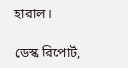হারাল।

ডেস্ক রিপোর্ট,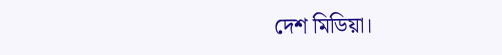দেশ মিডিয়া।